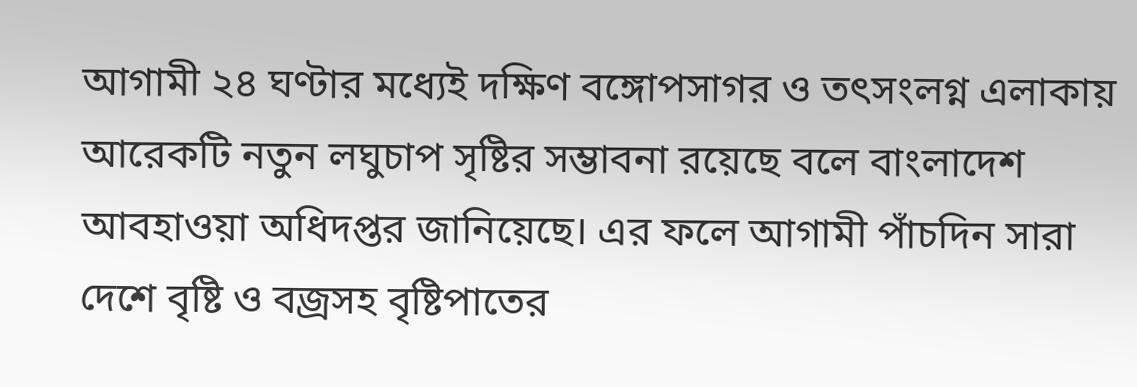আগামী ২৪ ঘণ্টার মধ্যেই দক্ষিণ বঙ্গোপসাগর ও তৎসংলগ্ন এলাকায় আরেকটি নতুন লঘুচাপ সৃষ্টির সম্ভাবনা রয়েছে বলে বাংলাদেশ আবহাওয়া অধিদপ্তর জানিয়েছে। এর ফলে আগামী পাঁচদিন সারা দেশে বৃষ্টি ও বজ্রসহ বৃষ্টিপাতের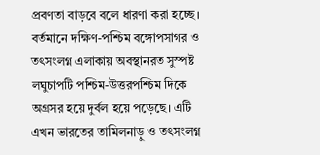প্রবণতা বাড়বে বলে ধারণা করা হচ্ছে।
বর্তমানে দক্ষিণ-পশ্চিম বঙ্গোপসাগর ও তৎসংলগ্ন এলাকায় অবস্থানরত সুস্পষ্ট লঘুচাপটি পশ্চিম-উত্তরপশ্চিম দিকে অগ্রসর হয়ে দুর্বল হয়ে পড়েছে। এটি এখন ভারতের তামিলনাড়ু ও তৎসংলগ্ন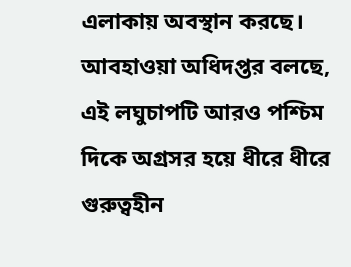এলাকায় অবস্থান করছে। আবহাওয়া অধিদপ্তর বলছে, এই লঘুচাপটি আরও পশ্চিম দিকে অগ্রসর হয়ে ধীরে ধীরে গুরুত্বহীন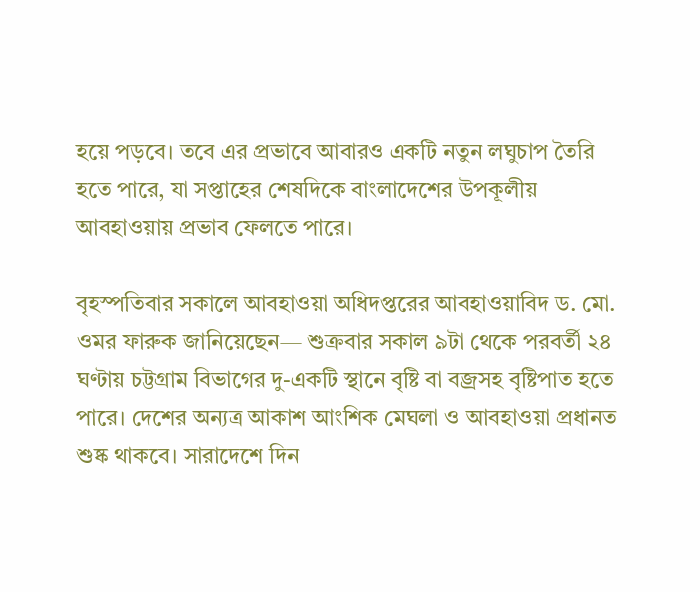হয়ে পড়বে। তবে এর প্রভাবে আবারও একটি নতুন লঘুচাপ তৈরি হতে পারে, যা সপ্তাহের শেষদিকে বাংলাদেশের উপকূলীয় আবহাওয়ায় প্রভাব ফেলতে পারে।

বৃহস্পতিবার সকালে আবহাওয়া অধিদপ্তরের আবহাওয়াবিদ ড. মো. ওমর ফারুক জানিয়েছেন— শুক্রবার সকাল ৯টা থেকে পরবর্তী ২৪ ঘণ্টায় চট্টগ্রাম বিভাগের দু-একটি স্থানে বৃষ্টি বা বজ্রসহ বৃষ্টিপাত হতে পারে। দেশের অন্যত্র আকাশ আংশিক মেঘলা ও আবহাওয়া প্রধানত শুষ্ক থাকবে। সারাদেশে দিন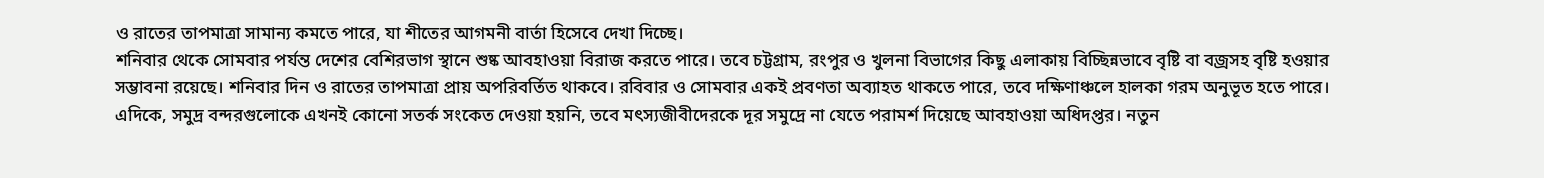ও রাতের তাপমাত্রা সামান্য কমতে পারে, যা শীতের আগমনী বার্তা হিসেবে দেখা দিচ্ছে।
শনিবার থেকে সোমবার পর্যন্ত দেশের বেশিরভাগ স্থানে শুষ্ক আবহাওয়া বিরাজ করতে পারে। তবে চট্টগ্রাম, রংপুর ও খুলনা বিভাগের কিছু এলাকায় বিচ্ছিন্নভাবে বৃষ্টি বা বজ্রসহ বৃষ্টি হওয়ার সম্ভাবনা রয়েছে। শনিবার দিন ও রাতের তাপমাত্রা প্রায় অপরিবর্তিত থাকবে। রবিবার ও সোমবার একই প্রবণতা অব্যাহত থাকতে পারে, তবে দক্ষিণাঞ্চলে হালকা গরম অনুভূত হতে পারে।
এদিকে, সমুদ্র বন্দরগুলোকে এখনই কোনো সতর্ক সংকেত দেওয়া হয়নি, তবে মৎস্যজীবীদেরকে দূর সমুদ্রে না যেতে পরামর্শ দিয়েছে আবহাওয়া অধিদপ্তর। নতুন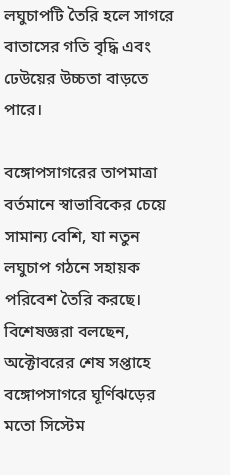লঘুচাপটি তৈরি হলে সাগরে বাতাসের গতি বৃদ্ধি এবং ঢেউয়ের উচ্চতা বাড়তে পারে।

বঙ্গোপসাগরের তাপমাত্রা বর্তমানে স্বাভাবিকের চেয়ে সামান্য বেশি, যা নতুন লঘুচাপ গঠনে সহায়ক পরিবেশ তৈরি করছে। বিশেষজ্ঞরা বলছেন, অক্টোবরের শেষ সপ্তাহে বঙ্গোপসাগরে ঘূর্ণিঝড়ের মতো সিস্টেম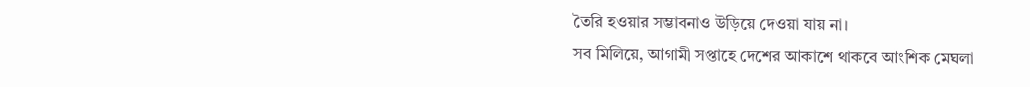তৈরি হওয়ার সম্ভাবনাও উড়িয়ে দেওয়া যায় না।
সব মিলিয়ে, আগামী সপ্তাহে দেশের আকাশে থাকবে আংশিক মেঘলা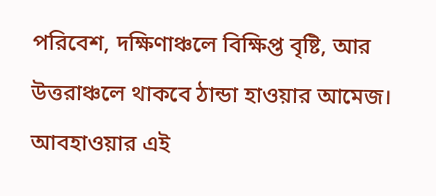পরিবেশ, দক্ষিণাঞ্চলে বিক্ষিপ্ত বৃষ্টি, আর উত্তরাঞ্চলে থাকবে ঠান্ডা হাওয়ার আমেজ। আবহাওয়ার এই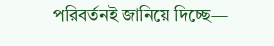পরিবর্তনই জানিয়ে দিচ্ছে—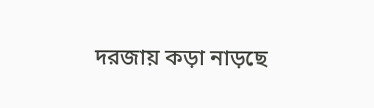দরজায় কড়া নাড়ছে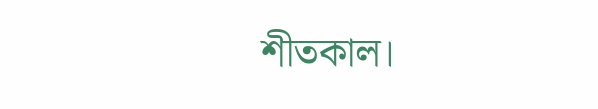শীতকাল।